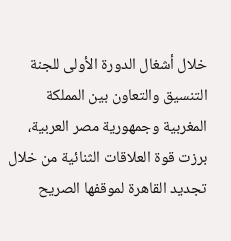خلال أشغال الدورة الأولى للجنة التنسيق والتعاون بين المملكة المغربية وجمهورية مصر العربية، برزت قوة العلاقات الثنائية من خلال تجديد القاهرة لموقفها الصريح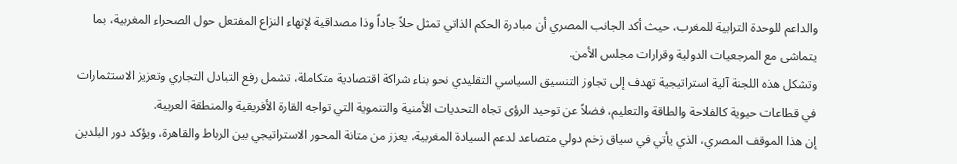والداعم للوحدة الترابية للمغرب، حيث أكد الجانب المصري أن مبادرة الحكم الذاتي تمثل حلاً جاداً وذا مصداقية لإنهاء النزاع المفتعل حول الصحراء المغربية، بما يتماشى مع المرجعيات الدولية وقرارات مجلس الأمن.
وتشكل هذه اللجنة آلية استراتيجية تهدف إلى تجاوز التنسيق السياسي التقليدي نحو بناء شراكة اقتصادية متكاملة، تشمل رفع التبادل التجاري وتعزيز الاستثمارات في قطاعات حيوية كالفلاحة والطاقة والتعليم، فضلاً عن توحيد الرؤى تجاه التحديات الأمنية والتنموية التي تواجه القارة الأفريقية والمنطقة العربية.
إن هذا الموقف المصري، الذي يأتي في سياق زخم دولي متصاعد لدعم السيادة المغربية، يعزز من متانة المحور الاستراتيجي بين الرباط والقاهرة، ويؤكد دور البلدين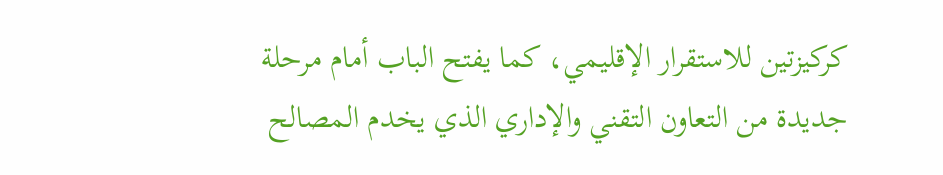كركيزتين للاستقرار الإقليمي، كما يفتح الباب أمام مرحلة جديدة من التعاون التقني والإداري الذي يخدم المصالح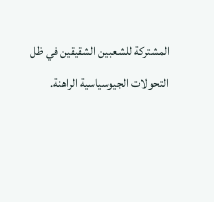المشتركة للشعبين الشقيقين في ظل التحولات الجيوسياسية الراهنة.